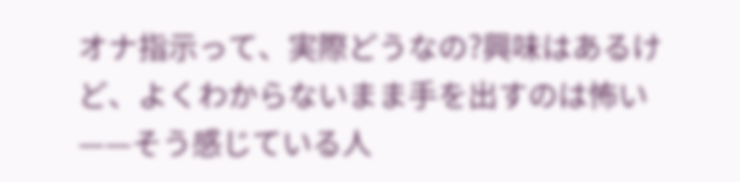オナ指示って、実際どうなの?興味はあるけど、よくわからないまま手を出すのは怖い——そう感じている人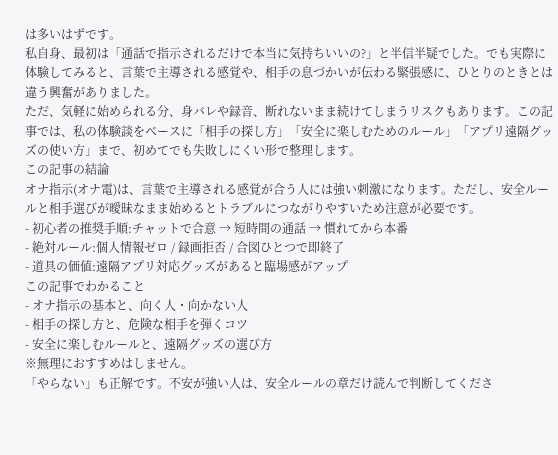は多いはずです。
私自身、最初は「通話で指示されるだけで本当に気持ちいいの?」と半信半疑でした。でも実際に体験してみると、言葉で主導される感覚や、相手の息づかいが伝わる緊張感に、ひとりのときとは違う興奮がありました。
ただ、気軽に始められる分、身バレや録音、断れないまま続けてしまうリスクもあります。この記事では、私の体験談をベースに「相手の探し方」「安全に楽しむためのルール」「アプリ遠隔グッズの使い方」まで、初めてでも失敗しにくい形で整理します。
この記事の結論
オナ指示(オナ電)は、言葉で主導される感覚が合う人には強い刺激になります。ただし、安全ルールと相手選びが曖昧なまま始めるとトラブルにつながりやすいため注意が必要です。
- 初心者の推奨手順:チャットで合意 → 短時間の通話 → 慣れてから本番
- 絶対ルール:個人情報ゼロ / 録画拒否 / 合図ひとつで即終了
- 道具の価値:遠隔アプリ対応グッズがあると臨場感がアップ
この記事でわかること
- オナ指示の基本と、向く人・向かない人
- 相手の探し方と、危険な相手を弾くコツ
- 安全に楽しむルールと、遠隔グッズの選び方
※無理におすすめはしません。
「やらない」も正解です。不安が強い人は、安全ルールの章だけ読んで判断してくださ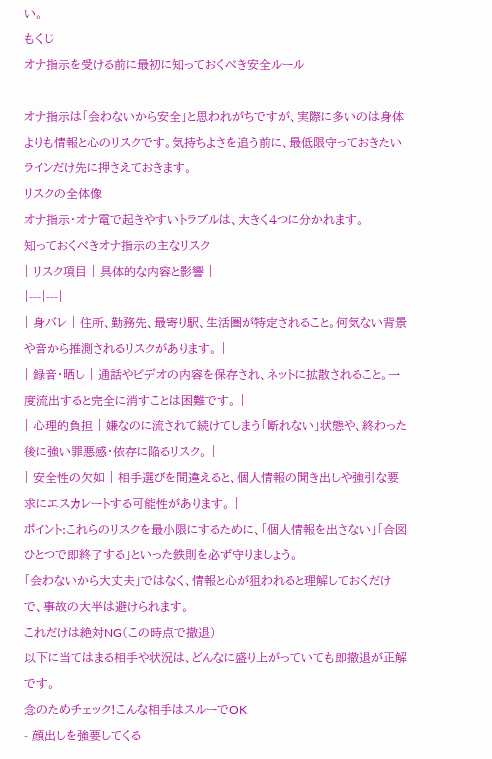い。
もくじ
オナ指示を受ける前に最初に知っておくべき安全ルール

オナ指示は「会わないから安全」と思われがちですが、実際に多いのは身体よりも情報と心のリスクです。気持ちよさを追う前に、最低限守っておきたいラインだけ先に押さえておきます。
リスクの全体像
オナ指示・オナ電で起きやすいトラブルは、大きく4つに分かれます。
知っておくべきオナ指示の主なリスク
| リスク項目 | 具体的な内容と影響 |
|---|---|
| 身バレ | 住所、勤務先、最寄り駅、生活圏が特定されること。何気ない背景や音から推測されるリスクがあります。 |
| 録音・晒し | 通話やビデオの内容を保存され、ネットに拡散されること。一度流出すると完全に消すことは困難です。 |
| 心理的負担 | 嫌なのに流されて続けてしまう「断れない」状態や、終わった後に強い罪悪感・依存に陥るリスク。 |
| 安全性の欠如 | 相手選びを間違えると、個人情報の聞き出しや強引な要求にエスカレートする可能性があります。 |
ポイント:これらのリスクを最小限にするために、「個人情報を出さない」「合図ひとつで即終了する」といった鉄則を必ず守りましょう。
「会わないから大丈夫」ではなく、情報と心が狙われると理解しておくだけで、事故の大半は避けられます。
これだけは絶対NG(この時点で撤退)
以下に当てはまる相手や状況は、どんなに盛り上がっていても即撤退が正解です。
念のためチェック!こんな相手はスルーでOK
- 顔出しを強要してくる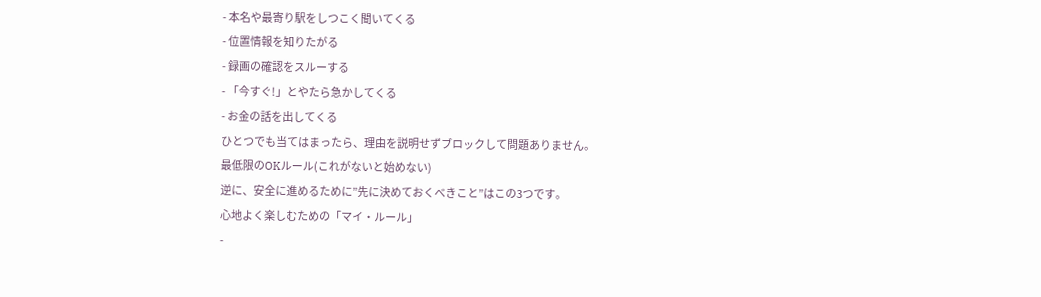- 本名や最寄り駅をしつこく聞いてくる
- 位置情報を知りたがる
- 録画の確認をスルーする
- 「今すぐ!」とやたら急かしてくる
- お金の話を出してくる
ひとつでも当てはまったら、理由を説明せずブロックして問題ありません。
最低限のOKルール(これがないと始めない)
逆に、安全に進めるために”先に決めておくべきこと”はこの3つです。
心地よく楽しむための「マイ・ルール」
-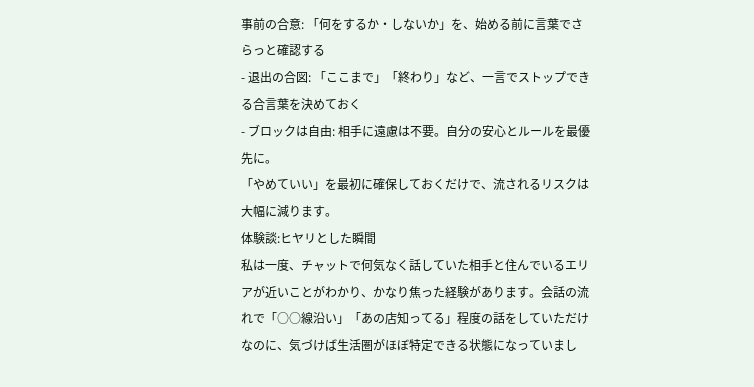事前の合意: 「何をするか・しないか」を、始める前に言葉でさらっと確認する
- 退出の合図: 「ここまで」「終わり」など、一言でストップできる合言葉を決めておく
- ブロックは自由: 相手に遠慮は不要。自分の安心とルールを最優先に。
「やめていい」を最初に確保しておくだけで、流されるリスクは大幅に減ります。
体験談:ヒヤリとした瞬間
私は一度、チャットで何気なく話していた相手と住んでいるエリアが近いことがわかり、かなり焦った経験があります。会話の流れで「○○線沿い」「あの店知ってる」程度の話をしていただけなのに、気づけば生活圏がほぼ特定できる状態になっていまし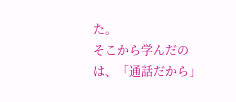た。
そこから学んだのは、「通話だから」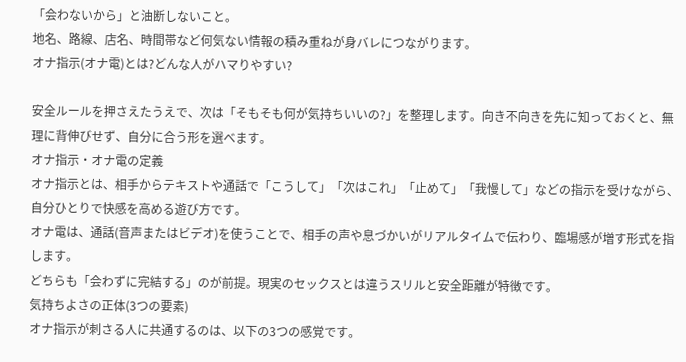「会わないから」と油断しないこと。
地名、路線、店名、時間帯など何気ない情報の積み重ねが身バレにつながります。
オナ指示(オナ電)とは?どんな人がハマりやすい?

安全ルールを押さえたうえで、次は「そもそも何が気持ちいいの?」を整理します。向き不向きを先に知っておくと、無理に背伸びせず、自分に合う形を選べます。
オナ指示・オナ電の定義
オナ指示とは、相手からテキストや通話で「こうして」「次はこれ」「止めて」「我慢して」などの指示を受けながら、自分ひとりで快感を高める遊び方です。
オナ電は、通話(音声またはビデオ)を使うことで、相手の声や息づかいがリアルタイムで伝わり、臨場感が増す形式を指します。
どちらも「会わずに完結する」のが前提。現実のセックスとは違うスリルと安全距離が特徴です。
気持ちよさの正体(3つの要素)
オナ指示が刺さる人に共通するのは、以下の3つの感覚です。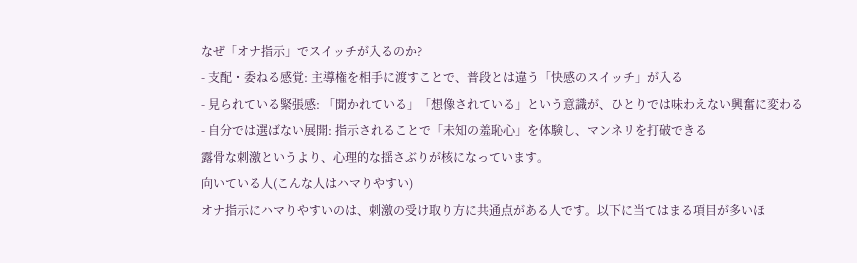なぜ「オナ指示」でスイッチが入るのか?
- 支配・委ねる感覚: 主導権を相手に渡すことで、普段とは違う「快感のスイッチ」が入る
- 見られている緊張感: 「聞かれている」「想像されている」という意識が、ひとりでは味わえない興奮に変わる
- 自分では選ばない展開: 指示されることで「未知の羞恥心」を体験し、マンネリを打破できる
露骨な刺激というより、心理的な揺さぶりが核になっています。
向いている人(こんな人はハマりやすい)
オナ指示にハマりやすいのは、刺激の受け取り方に共通点がある人です。以下に当てはまる項目が多いほ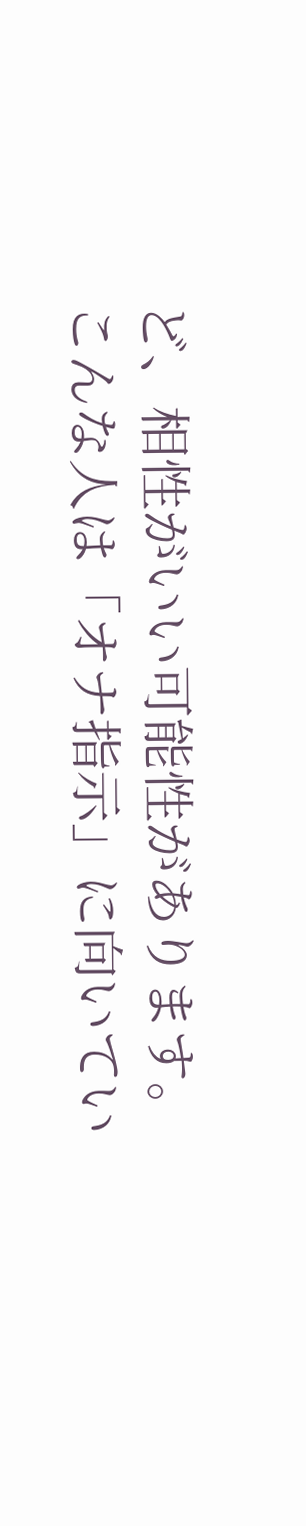ど、相性がいい可能性があります。
こんな人は「オナ指示」に向いてい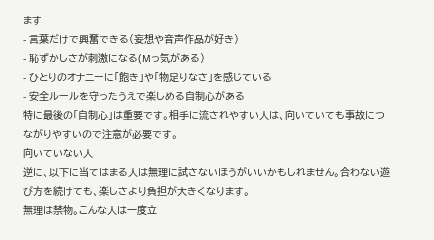ます
- 言葉だけで興奮できる(妄想や音声作品が好き)
- 恥ずかしさが刺激になる(Mっ気がある)
- ひとりのオナニーに「飽き」や「物足りなさ」を感じている
- 安全ルールを守ったうえで楽しめる自制心がある
特に最後の「自制心」は重要です。相手に流されやすい人は、向いていても事故につながりやすいので注意が必要です。
向いていない人
逆に、以下に当てはまる人は無理に試さないほうがいいかもしれません。合わない遊び方を続けても、楽しさより負担が大きくなります。
無理は禁物。こんな人は一度立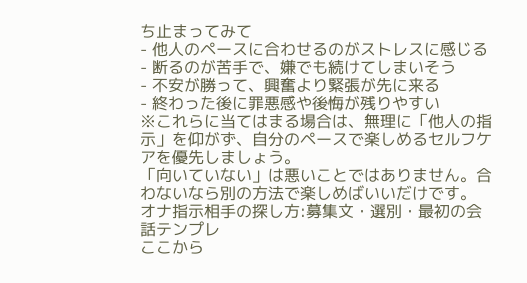ち止まってみて
- 他人のペースに合わせるのがストレスに感じる
- 断るのが苦手で、嫌でも続けてしまいそう
- 不安が勝って、興奮より緊張が先に来る
- 終わった後に罪悪感や後悔が残りやすい
※これらに当てはまる場合は、無理に「他人の指示」を仰がず、自分のペースで楽しめるセルフケアを優先しましょう。
「向いていない」は悪いことではありません。合わないなら別の方法で楽しめばいいだけです。
オナ指示相手の探し方:募集文・選別・最初の会話テンプレ
ここから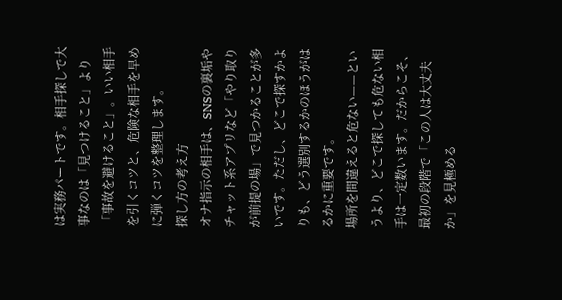は実務パートです。相手探しで大事なのは「見つけること」より「事故を避けること」。いい相手を引くコツと、危険な相手を早めに弾くコツを整理します。
探し方の考え方
オナ指示の相手は、SNSの裏垢やチャット系アプリなど「やり取りが前提の場」で見つかることが多いです。ただし、どこで探すかよりも、どう選別するかのほうがはるかに重要です。
場所を間違えると危ない——というより、どこで探しても危ない相手は一定数います。だからこそ、最初の段階で「この人は大丈夫か」を見極める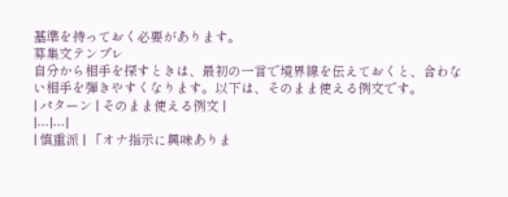基準を持っておく必要があります。
募集文テンプレ
自分から相手を探すときは、最初の一言で境界線を伝えておくと、合わない相手を弾きやすくなります。以下は、そのまま使える例文です。
| パターン | そのまま使える例文 |
|---|---|
| 慎重派 | 「オナ指示に興味ありま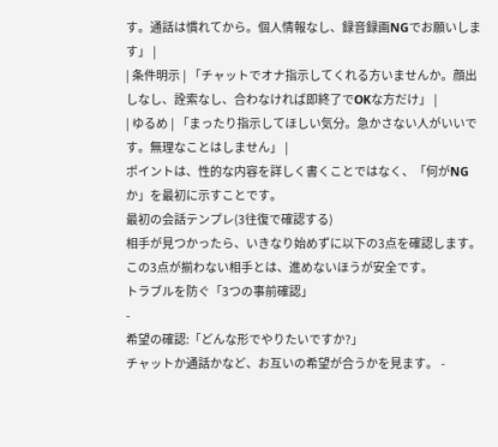す。通話は慣れてから。個人情報なし、録音録画NGでお願いします」 |
| 条件明示 | 「チャットでオナ指示してくれる方いませんか。顔出しなし、詮索なし、合わなければ即終了でOKな方だけ」 |
| ゆるめ | 「まったり指示してほしい気分。急かさない人がいいです。無理なことはしません」 |
ポイントは、性的な内容を詳しく書くことではなく、「何がNGか」を最初に示すことです。
最初の会話テンプレ(3往復で確認する)
相手が見つかったら、いきなり始めずに以下の3点を確認します。
この3点が揃わない相手とは、進めないほうが安全です。
トラブルを防ぐ「3つの事前確認」
-
希望の確認:「どんな形でやりたいですか?」
チャットか通話かなど、お互いの希望が合うかを見ます。 -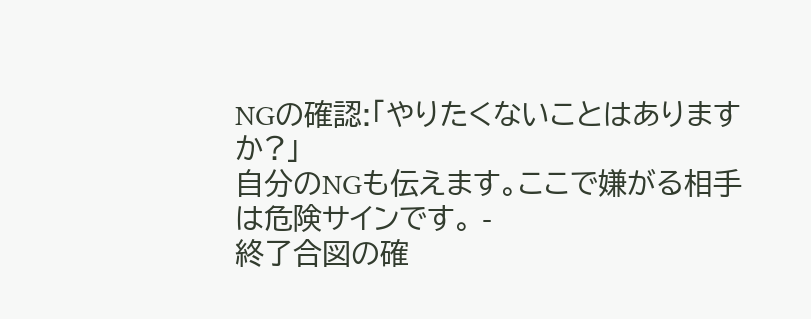NGの確認:「やりたくないことはありますか?」
自分のNGも伝えます。ここで嫌がる相手は危険サインです。 -
終了合図の確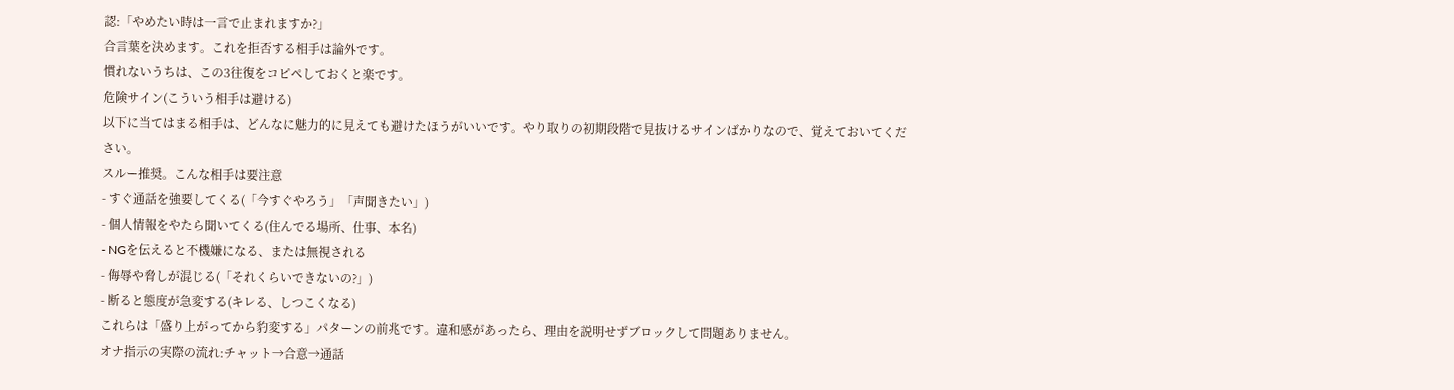認:「やめたい時は一言で止まれますか?」
合言葉を決めます。これを拒否する相手は論外です。
慣れないうちは、この3往復をコピペしておくと楽です。
危険サイン(こういう相手は避ける)
以下に当てはまる相手は、どんなに魅力的に見えても避けたほうがいいです。やり取りの初期段階で見抜けるサインばかりなので、覚えておいてください。
スルー推奨。こんな相手は要注意
- すぐ通話を強要してくる(「今すぐやろう」「声聞きたい」)
- 個人情報をやたら聞いてくる(住んでる場所、仕事、本名)
- NGを伝えると不機嫌になる、または無視される
- 侮辱や脅しが混じる(「それくらいできないの?」)
- 断ると態度が急変する(キレる、しつこくなる)
これらは「盛り上がってから豹変する」パターンの前兆です。違和感があったら、理由を説明せずブロックして問題ありません。
オナ指示の実際の流れ:チャット→合意→通話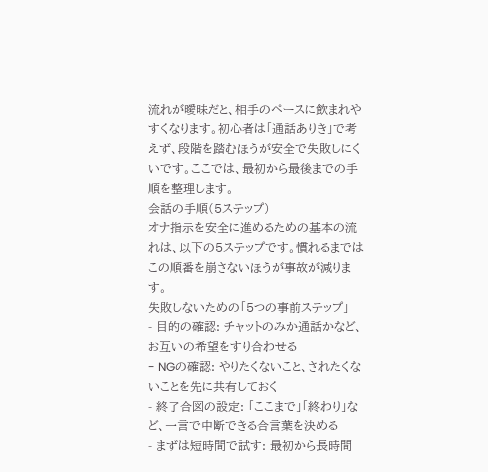流れが曖昧だと、相手のペースに飲まれやすくなります。初心者は「通話ありき」で考えず、段階を踏むほうが安全で失敗しにくいです。ここでは、最初から最後までの手順を整理します。
会話の手順(5ステップ)
オナ指示を安全に進めるための基本の流れは、以下の5ステップです。慣れるまではこの順番を崩さないほうが事故が減ります。
失敗しないための「5つの事前ステップ」
- 目的の確認: チャットのみか通話かなど、お互いの希望をすり合わせる
- NGの確認: やりたくないこと、されたくないことを先に共有しておく
- 終了合図の設定: 「ここまで」「終わり」など、一言で中断できる合言葉を決める
- まずは短時間で試す: 最初から長時間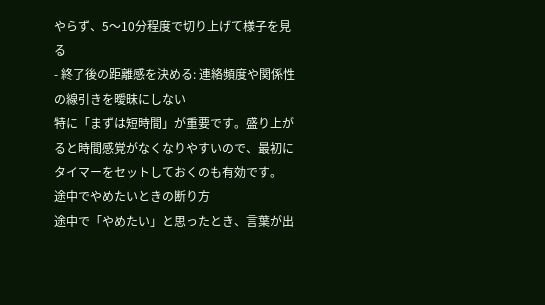やらず、5〜10分程度で切り上げて様子を見る
- 終了後の距離感を決める: 連絡頻度や関係性の線引きを曖昧にしない
特に「まずは短時間」が重要です。盛り上がると時間感覚がなくなりやすいので、最初にタイマーをセットしておくのも有効です。
途中でやめたいときの断り方
途中で「やめたい」と思ったとき、言葉が出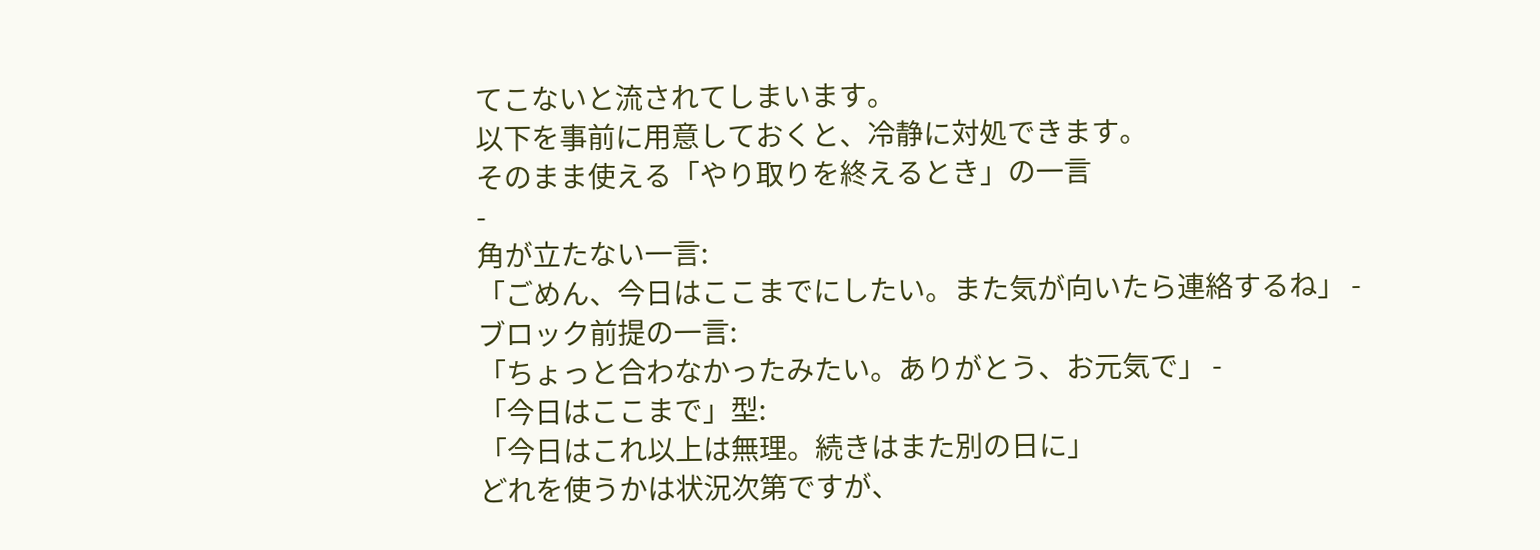てこないと流されてしまいます。
以下を事前に用意しておくと、冷静に対処できます。
そのまま使える「やり取りを終えるとき」の一言
-
角が立たない一言:
「ごめん、今日はここまでにしたい。また気が向いたら連絡するね」 -
ブロック前提の一言:
「ちょっと合わなかったみたい。ありがとう、お元気で」 -
「今日はここまで」型:
「今日はこれ以上は無理。続きはまた別の日に」
どれを使うかは状況次第ですが、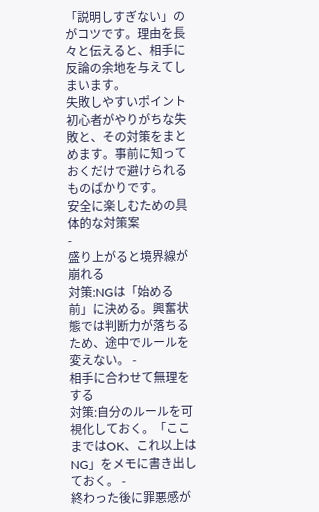「説明しすぎない」のがコツです。理由を長々と伝えると、相手に反論の余地を与えてしまいます。
失敗しやすいポイント
初心者がやりがちな失敗と、その対策をまとめます。事前に知っておくだけで避けられるものばかりです。
安全に楽しむための具体的な対策案
-
盛り上がると境界線が崩れる
対策:NGは「始める前」に決める。興奮状態では判断力が落ちるため、途中でルールを変えない。 -
相手に合わせて無理をする
対策:自分のルールを可視化しておく。「ここまではOK、これ以上はNG」をメモに書き出しておく。 -
終わった後に罪悪感が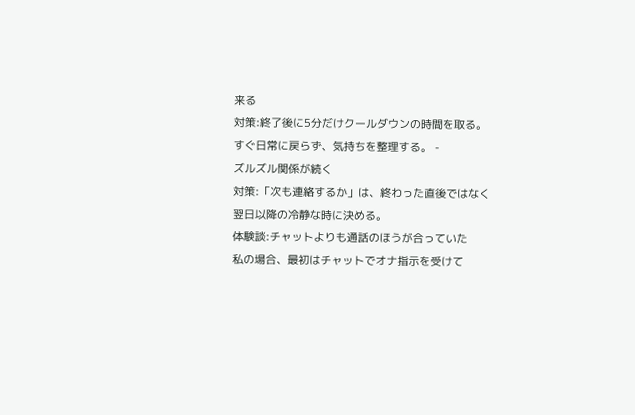来る
対策:終了後に5分だけクールダウンの時間を取る。すぐ日常に戻らず、気持ちを整理する。 -
ズルズル関係が続く
対策:「次も連絡するか」は、終わった直後ではなく翌日以降の冷静な時に決める。
体験談:チャットよりも通話のほうが合っていた
私の場合、最初はチャットでオナ指示を受けて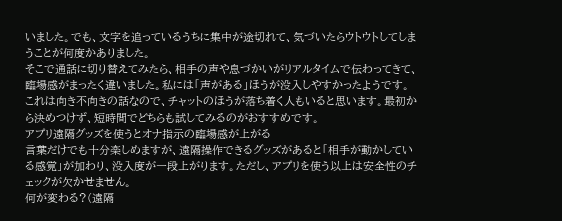いました。でも、文字を追っているうちに集中が途切れて、気づいたらウトウトしてしまうことが何度かありました。
そこで通話に切り替えてみたら、相手の声や息づかいがリアルタイムで伝わってきて、臨場感がまったく違いました。私には「声がある」ほうが没入しやすかったようです。
これは向き不向きの話なので、チャットのほうが落ち着く人もいると思います。最初から決めつけず、短時間でどちらも試してみるのがおすすめです。
アプリ遠隔グッズを使うとオナ指示の臨場感が上がる
言葉だけでも十分楽しめますが、遠隔操作できるグッズがあると「相手が動かしている感覚」が加わり、没入度が一段上がります。ただし、アプリを使う以上は安全性のチェックが欠かせません。
何が変わる?(遠隔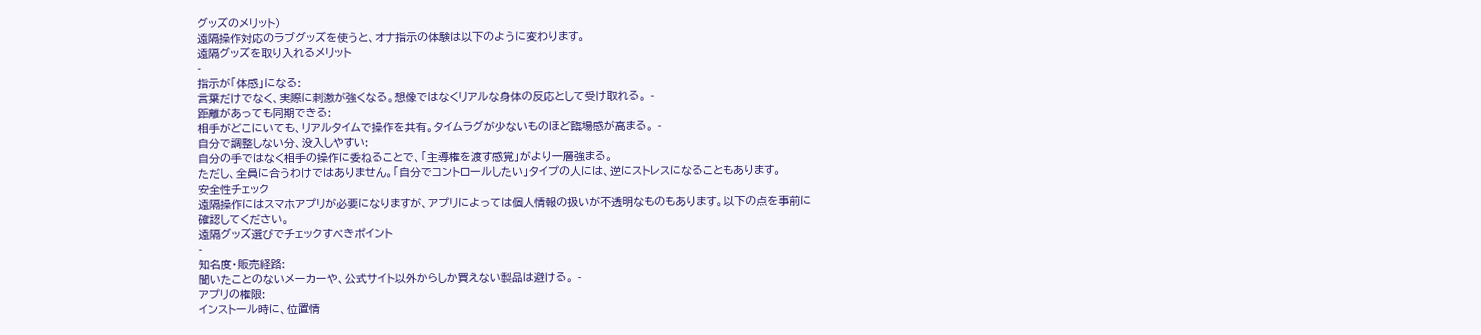グッズのメリット)
遠隔操作対応のラブグッズを使うと、オナ指示の体験は以下のように変わります。
遠隔グッズを取り入れるメリット
-
指示が「体感」になる:
言葉だけでなく、実際に刺激が強くなる。想像ではなくリアルな身体の反応として受け取れる。 -
距離があっても同期できる:
相手がどこにいても、リアルタイムで操作を共有。タイムラグが少ないものほど臨場感が高まる。 -
自分で調整しない分、没入しやすい:
自分の手ではなく相手の操作に委ねることで、「主導権を渡す感覚」がより一層強まる。
ただし、全員に合うわけではありません。「自分でコントロールしたい」タイプの人には、逆にストレスになることもあります。
安全性チェック
遠隔操作にはスマホアプリが必要になりますが、アプリによっては個人情報の扱いが不透明なものもあります。以下の点を事前に確認してください。
遠隔グッズ選びでチェックすべきポイント
-
知名度・販売経路:
聞いたことのないメーカーや、公式サイト以外からしか買えない製品は避ける。 -
アプリの権限:
インストール時に、位置情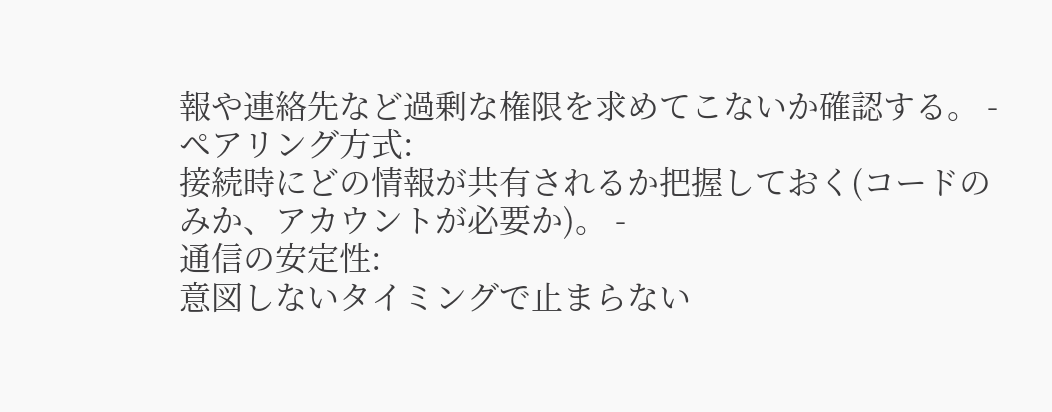報や連絡先など過剰な権限を求めてこないか確認する。 -
ペアリング方式:
接続時にどの情報が共有されるか把握しておく(コードのみか、アカウントが必要か)。 -
通信の安定性:
意図しないタイミングで止まらない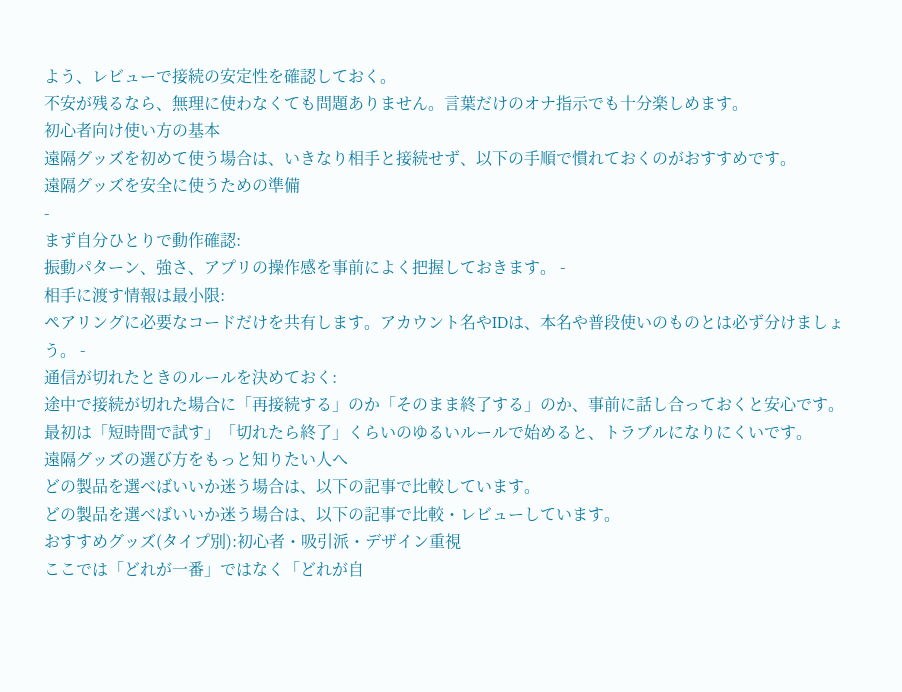よう、レビューで接続の安定性を確認しておく。
不安が残るなら、無理に使わなくても問題ありません。言葉だけのオナ指示でも十分楽しめます。
初心者向け使い方の基本
遠隔グッズを初めて使う場合は、いきなり相手と接続せず、以下の手順で慣れておくのがおすすめです。
遠隔グッズを安全に使うための準備
-
まず自分ひとりで動作確認:
振動パターン、強さ、アプリの操作感を事前によく把握しておきます。 -
相手に渡す情報は最小限:
ペアリングに必要なコードだけを共有します。アカウント名やIDは、本名や普段使いのものとは必ず分けましょう。 -
通信が切れたときのルールを決めておく:
途中で接続が切れた場合に「再接続する」のか「そのまま終了する」のか、事前に話し合っておくと安心です。
最初は「短時間で試す」「切れたら終了」くらいのゆるいルールで始めると、トラブルになりにくいです。
遠隔グッズの選び方をもっと知りたい人へ
どの製品を選べばいいか迷う場合は、以下の記事で比較しています。
どの製品を選べばいいか迷う場合は、以下の記事で比較・レビューしています。
おすすめグッズ(タイプ別):初心者・吸引派・デザイン重視
ここでは「どれが一番」ではなく「どれが自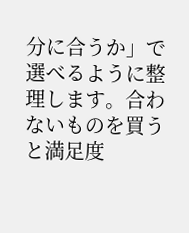分に合うか」で選べるように整理します。合わないものを買うと満足度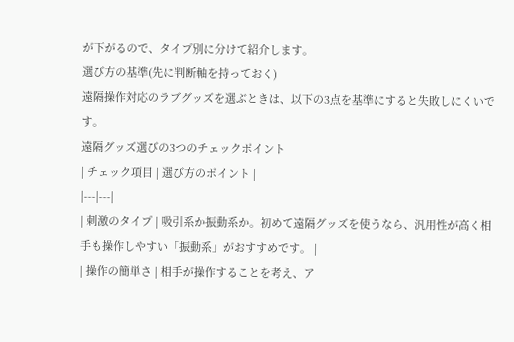が下がるので、タイプ別に分けて紹介します。
選び方の基準(先に判断軸を持っておく)
遠隔操作対応のラブグッズを選ぶときは、以下の3点を基準にすると失敗しにくいです。
遠隔グッズ選びの3つのチェックポイント
| チェック項目 | 選び方のポイント |
|---|---|
| 刺激のタイプ | 吸引系か振動系か。初めて遠隔グッズを使うなら、汎用性が高く相手も操作しやすい「振動系」がおすすめです。 |
| 操作の簡単さ | 相手が操作することを考え、ア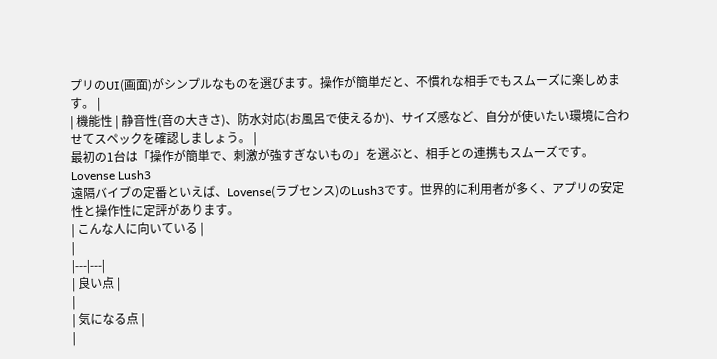プリのUI(画面)がシンプルなものを選びます。操作が簡単だと、不慣れな相手でもスムーズに楽しめます。 |
| 機能性 | 静音性(音の大きさ)、防水対応(お風呂で使えるか)、サイズ感など、自分が使いたい環境に合わせてスペックを確認しましょう。 |
最初の1台は「操作が簡単で、刺激が強すぎないもの」を選ぶと、相手との連携もスムーズです。
Lovense Lush3
遠隔バイブの定番といえば、Lovense(ラブセンス)のLush3です。世界的に利用者が多く、アプリの安定性と操作性に定評があります。
| こんな人に向いている |
|
|---|---|
| 良い点 |
|
| 気になる点 |
|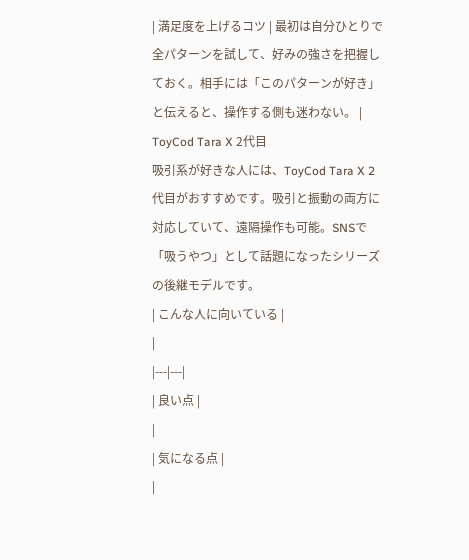| 満足度を上げるコツ | 最初は自分ひとりで全パターンを試して、好みの強さを把握しておく。相手には「このパターンが好き」と伝えると、操作する側も迷わない。 |
ToyCod Tara X 2代目
吸引系が好きな人には、ToyCod Tara X 2代目がおすすめです。吸引と振動の両方に対応していて、遠隔操作も可能。SNSで「吸うやつ」として話題になったシリーズの後継モデルです。
| こんな人に向いている |
|
|---|---|
| 良い点 |
|
| 気になる点 |
|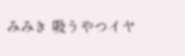みみき 吸うやつイヤ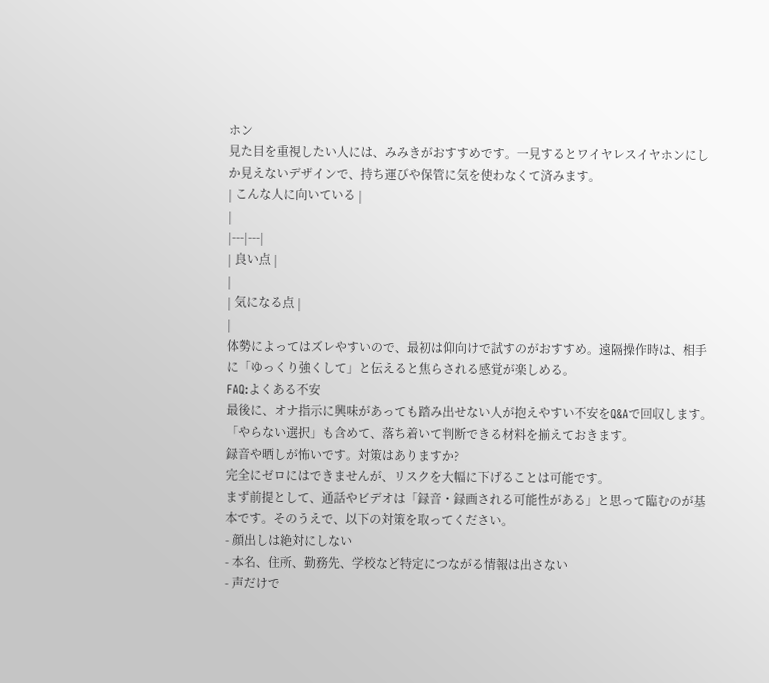ホン
見た目を重視したい人には、みみきがおすすめです。一見するとワイヤレスイヤホンにしか見えないデザインで、持ち運びや保管に気を使わなくて済みます。
| こんな人に向いている |
|
|---|---|
| 良い点 |
|
| 気になる点 |
|
体勢によってはズレやすいので、最初は仰向けで試すのがおすすめ。遠隔操作時は、相手に「ゆっくり強くして」と伝えると焦らされる感覚が楽しめる。
FAQ:よくある不安
最後に、オナ指示に興味があっても踏み出せない人が抱えやすい不安をQ&Aで回収します。「やらない選択」も含めて、落ち着いて判断できる材料を揃えておきます。
録音や晒しが怖いです。対策はありますか?
完全にゼロにはできませんが、リスクを大幅に下げることは可能です。
まず前提として、通話やビデオは「録音・録画される可能性がある」と思って臨むのが基本です。そのうえで、以下の対策を取ってください。
- 顔出しは絶対にしない
- 本名、住所、勤務先、学校など特定につながる情報は出さない
- 声だけで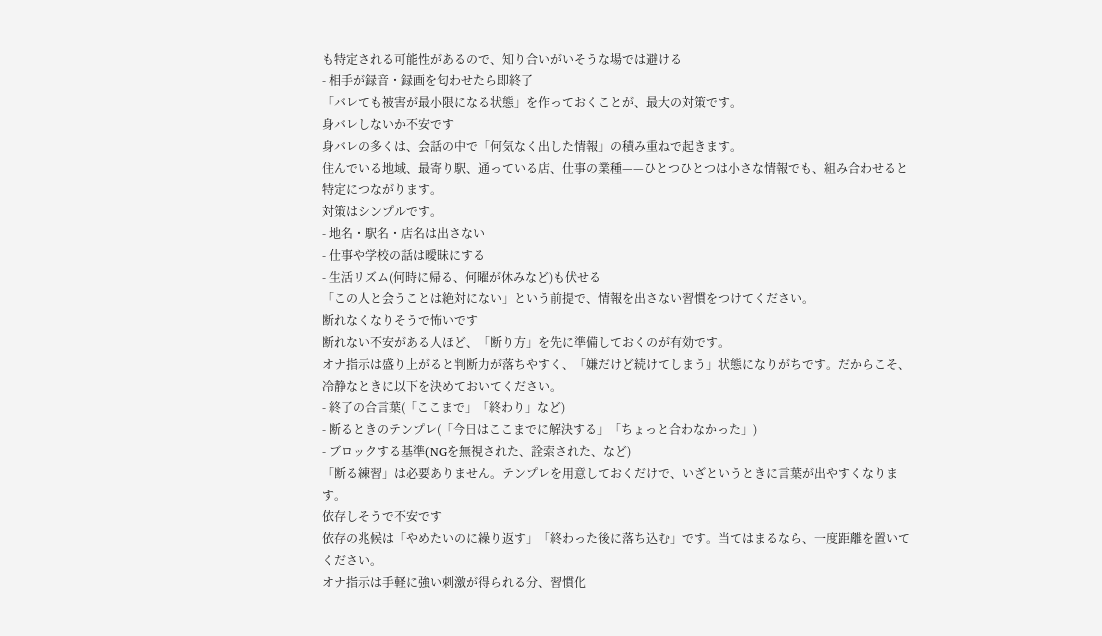も特定される可能性があるので、知り合いがいそうな場では避ける
- 相手が録音・録画を匂わせたら即終了
「バレても被害が最小限になる状態」を作っておくことが、最大の対策です。
身バレしないか不安です
身バレの多くは、会話の中で「何気なく出した情報」の積み重ねで起きます。
住んでいる地域、最寄り駅、通っている店、仕事の業種——ひとつひとつは小さな情報でも、組み合わせると特定につながります。
対策はシンプルです。
- 地名・駅名・店名は出さない
- 仕事や学校の話は曖昧にする
- 生活リズム(何時に帰る、何曜が休みなど)も伏せる
「この人と会うことは絶対にない」という前提で、情報を出さない習慣をつけてください。
断れなくなりそうで怖いです
断れない不安がある人ほど、「断り方」を先に準備しておくのが有効です。
オナ指示は盛り上がると判断力が落ちやすく、「嫌だけど続けてしまう」状態になりがちです。だからこそ、冷静なときに以下を決めておいてください。
- 終了の合言葉(「ここまで」「終わり」など)
- 断るときのテンプレ(「今日はここまでに解決する」「ちょっと合わなかった」)
- ブロックする基準(NGを無視された、詮索された、など)
「断る練習」は必要ありません。テンプレを用意しておくだけで、いざというときに言葉が出やすくなります。
依存しそうで不安です
依存の兆候は「やめたいのに繰り返す」「終わった後に落ち込む」です。当てはまるなら、一度距離を置いてください。
オナ指示は手軽に強い刺激が得られる分、習慣化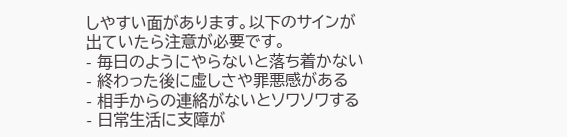しやすい面があります。以下のサインが出ていたら注意が必要です。
- 毎日のようにやらないと落ち着かない
- 終わった後に虚しさや罪悪感がある
- 相手からの連絡がないとソワソワする
- 日常生活に支障が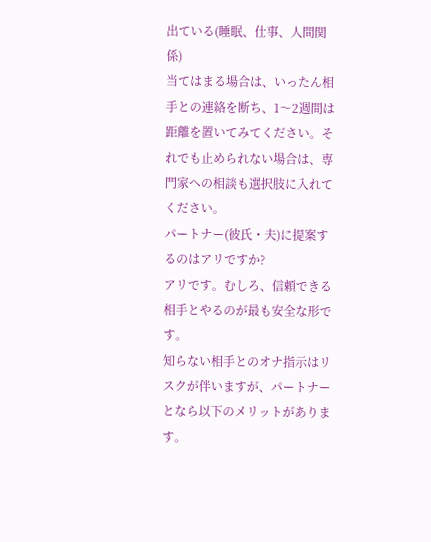出ている(睡眠、仕事、人間関係)
当てはまる場合は、いったん相手との連絡を断ち、1〜2週間は距離を置いてみてください。それでも止められない場合は、専門家への相談も選択肢に入れてください。
パートナー(彼氏・夫)に提案するのはアリですか?
アリです。むしろ、信頼できる相手とやるのが最も安全な形です。
知らない相手とのオナ指示はリスクが伴いますが、パートナーとなら以下のメリットがあります。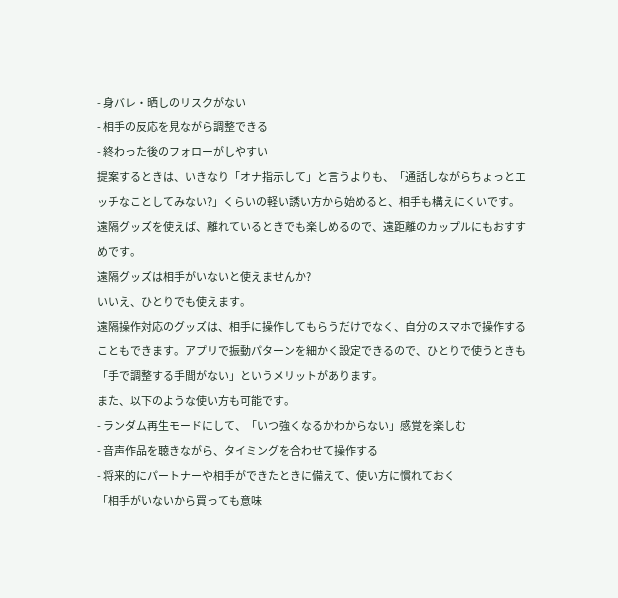- 身バレ・晒しのリスクがない
- 相手の反応を見ながら調整できる
- 終わった後のフォローがしやすい
提案するときは、いきなり「オナ指示して」と言うよりも、「通話しながらちょっとエッチなことしてみない?」くらいの軽い誘い方から始めると、相手も構えにくいです。
遠隔グッズを使えば、離れているときでも楽しめるので、遠距離のカップルにもおすすめです。
遠隔グッズは相手がいないと使えませんか?
いいえ、ひとりでも使えます。
遠隔操作対応のグッズは、相手に操作してもらうだけでなく、自分のスマホで操作することもできます。アプリで振動パターンを細かく設定できるので、ひとりで使うときも「手で調整する手間がない」というメリットがあります。
また、以下のような使い方も可能です。
- ランダム再生モードにして、「いつ強くなるかわからない」感覚を楽しむ
- 音声作品を聴きながら、タイミングを合わせて操作する
- 将来的にパートナーや相手ができたときに備えて、使い方に慣れておく
「相手がいないから買っても意味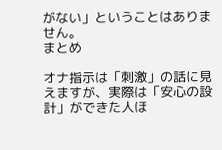がない」ということはありません。
まとめ

オナ指示は「刺激」の話に見えますが、実際は「安心の設計」ができた人ほ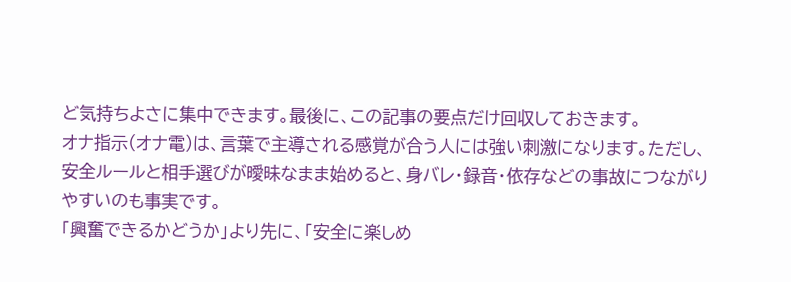ど気持ちよさに集中できます。最後に、この記事の要点だけ回収しておきます。
オナ指示(オナ電)は、言葉で主導される感覚が合う人には強い刺激になります。ただし、安全ルールと相手選びが曖昧なまま始めると、身バレ・録音・依存などの事故につながりやすいのも事実です。
「興奮できるかどうか」より先に、「安全に楽しめ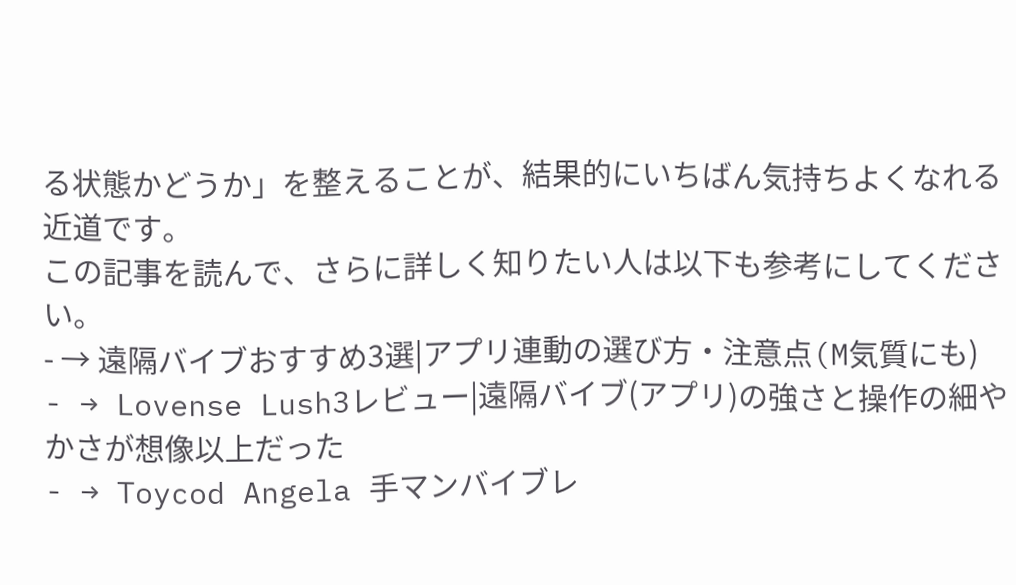る状態かどうか」を整えることが、結果的にいちばん気持ちよくなれる近道です。
この記事を読んで、さらに詳しく知りたい人は以下も参考にしてください。
- → 遠隔バイブおすすめ3選|アプリ連動の選び方・注意点(M気質にも)
- → Lovense Lush3レビュー|遠隔バイブ(アプリ)の強さと操作の細やかさが想像以上だった
- → Toycod Angela 手マンバイブレ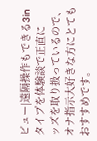ビュー|遠隔操作もできる3inタイプを体験談で正直に
ッズを取り扱っているので、オナ指示大好きな方にとてもおすすめです。